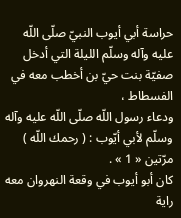حراسة أبي أيوب النبيّ صلّى اللّه عليه وآله وسلّم الليلة التي أدخل صفيّة بنت حيّ بن أخطب معه في الفسطاط ،
ودعاء رسول اللّه صلّى اللّه عليه وآله وسلّم لأبي أيّوب : ( رحمك اللّه ) مرّتين « 1 » .
كان أبو أيوب في وقعة النهروان معه راية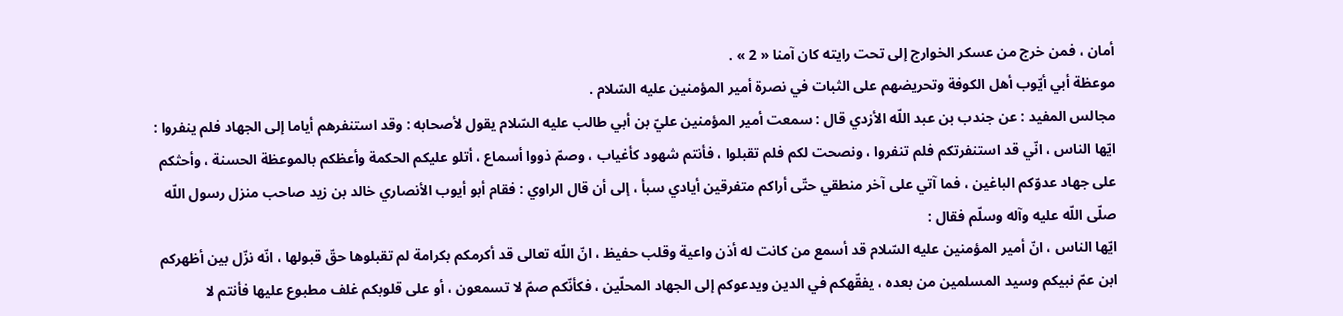أمان ، فمن خرج من عسكر الخوارج إلى تحت رايته كان آمنا « 2 » .
موعظة أبي أيّوب أهل الكوفة وتحريضهم على الثبات في نصرة أمير المؤمنين عليه السّلام .
مجالس المفيد : عن جندب بن عبد اللّه الأزدي قال : سمعت أمير المؤمنين عليّ بن أبي طالب عليه السّلام يقول لأصحابه : وقد استنفرهم أياما إلى الجهاد فلم ينفروا : ايّها الناس ، انّي قد استنفرتكم فلم تنفروا ، ونصحت لكم فلم تقبلوا ، فأنتم شهود كأغياب ، وصمّ ذووا أسماع ، أتلو عليكم الحكمة وأعظكم بالموعظة الحسنة ، وأحثكم على جهاد عدوّكم الباغين ، فما آتي على آخر منطقي حتّى أراكم متفرقين أيادي سبأ ، إلى أن قال الراوي : فقام أبو أيوب الأنصاري خالد بن زيد صاحب منزل رسول اللّه صلّى اللّه عليه وآله وسلّم فقال :
ايّها الناس ، انّ أمير المؤمنين عليه السّلام قد أسمع من كانت له أذن واعية وقلب حفيظ ، انّ اللّه تعالى قد أكرمكم بكرامة لم تقبلوها حقّ قبولها ، انّه نزّل بين أظهركم ابن عمّ نبيكم وسيد المسلمين من بعده ، يفقّهكم في الدين ويدعوكم إلى الجهاد المحلّين ، فكأنّكم صمّ لا تسمعون ، أو على قلوبكم غلف مطبوع عليها فأنتم لا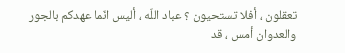تعقلون ، أفلا تستحيون ؟ عباد اللّه ، أليس انّما عهدكم بالجور والعدوان أمس ، قد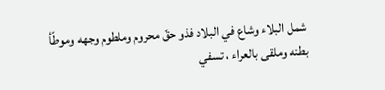شمل البلاء وشاع في البلاد فذو حقّ محروم وملطوم وجهه وموطّأ بطنه وملقى بالعراء ، تسفي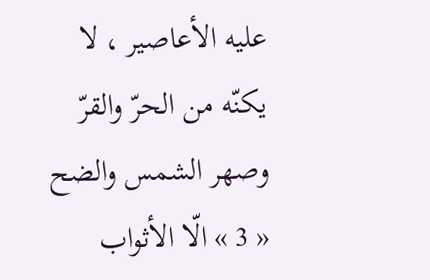عليه الأعاصير ، لا يكنّه من الحرّ والقرّ وصهر الشمس والضح « 3 » الّا الأثواب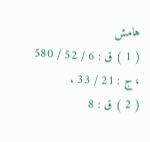هامش
( 1 ) ق : 6 / 52 / 580 ، ج : 21 / 33 .
( 2 ) ق : 8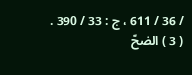/ 36 / 611 ، ج : 33 / 390 .
( 3 ) الضحّ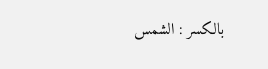بالكسر : الشمس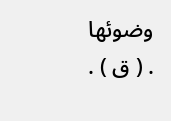وضوئها . ( ق ) .